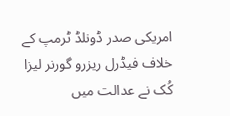امریکی صدر ڈونلڈ ٹرمپ کے خلاف فیڈرل ریزرو گورنر لیزا کُک نے عدالت میں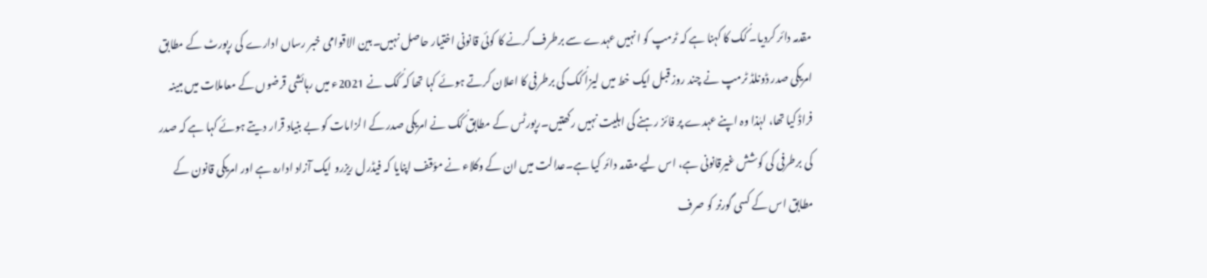مقدمہ دائر کردیا۔ کُک کا کہنا ہے کہ ٹرمپ کو انہیں عہدے سے برطرف کرنے کا کوئی قانونی اختیار حاصل نہیں۔بین الاقوامی خبر رساں ادارے کی رپورٹ کے مطابق امریکی صدر ڈونلڈ ٹرمپ نے چند روز قبل ایک خط میں لیزا کُک کی برطرفی کا اعلان کرتے ہوئے کہا تھا کہ کُک نے 2021ء میں رہائشی قرضوں کے معاملات میں مبینہ فراڈ کیا تھا، لہٰذا وہ اپنے عہدے پر فائز رہنے کی اہلیت نہیں رکھتیں۔رپورٹس کے مطابق کُک نے امریکی صدر کے الزامات کو بے بنیاد قرار دیتے ہوئے کہا ہے کہ صدر کی برطرفی کی کوشش غیرقانونی ہے، اس لیے مقدمہ دائر کیا ہے۔عدالت میں ان کے وکلاء نے مؤقف اپنایا کہ فیڈرل ریزرو ایک آزاد ادارہ ہے اور امریکی قانون کے مطابق اس کے کسی گورنر کو صرف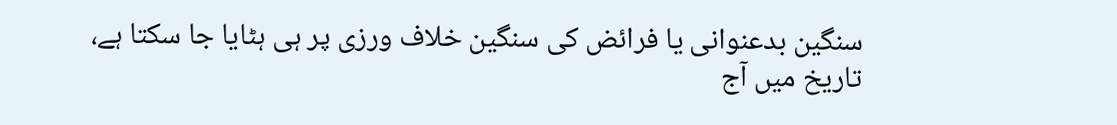سنگین بدعنوانی یا فرائض کی سنگین خلاف ورزی پر ہی ہٹایا جا سکتا ہے، تاریخ میں آج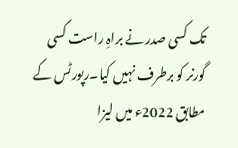تک کسی صدر نے براہِ راست کسی گورنر کو برطرف نہیں کیا۔رپورٹس کے مطابق 2022ء میں لیزا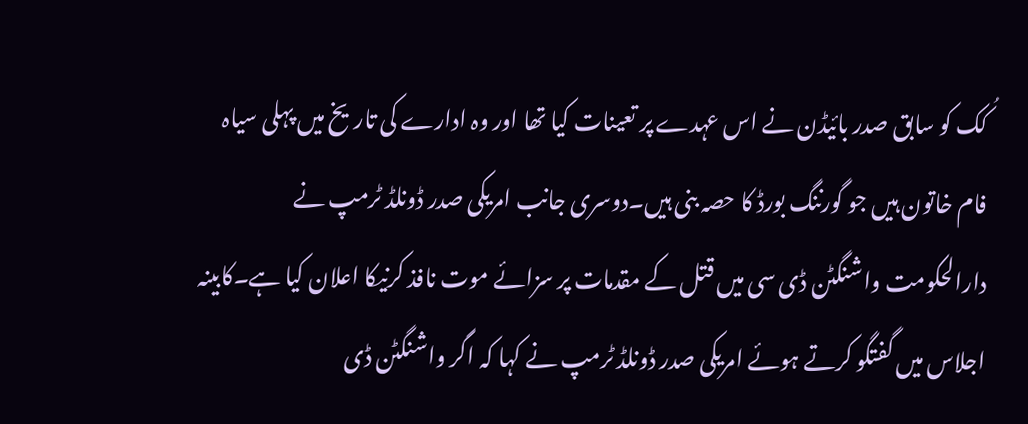کُک کو سابق صدر بائیڈن نے اس عہدے پر تعینات کیا تھا اور وہ ادارے کی تاریخ میں پہلی سیاہ فام خاتون ہیں جو گورننگ بورڈ کا حصہ بنی ہیں۔دوسری جانب امریکی صدر ڈونلڈ ٹرمپ نے دارالحکومت واشنگٹن ڈی سی میں قتل کے مقدمات پر سزائے موت نافذ کرنیکا اعلان کیا ہے۔کابینہ اجلاس میں گفتگو کرتے ہوئے امریکی صدر ڈونلڈ ٹرمپ نے کہا کہ اگر واشنگٹن ڈی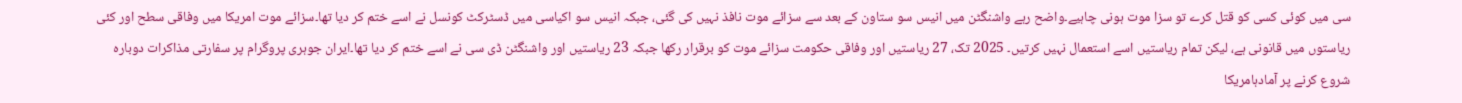سی میں کوئی کسی کو قتل کرے تو سزا موت ہونی چاہیے۔واضح رہے واشنگٹن میں انیس سو ستاون کے بعد سے سزائے موت نافذ نہیں کی گئی، جبکہ انیس سو اکیاسی میں ڈسٹرکٹ کونسل نے اسے ختم کر دیا تھا۔سزائے موت امریکا میں وفاقی سطح اور کئی ریاستوں میں قانونی ہے، لیکن تمام ریاستیں اسے استعمال نہیں کرتیں۔ 2025 تک، 27 ریاستیں اور وفاقی حکومت سزائے موت کو برقرار رکھا جبکہ 23 ریاستیں اور واشنگٹن ڈی سی نے اسے ختم کر دیا تھا۔ایران جوہری پروگرام پر سفارتی مذاکرات دوبارہ شروع کرنے پر آمادہامریکا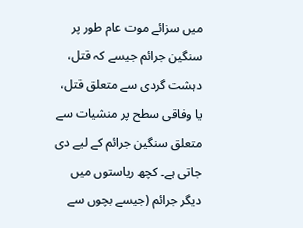میں سزائے موت عام طور پر سنگین جرائم جیسے کہ قتل، دہشت گردی سے متعلق قتل، یا وفاقی سطح پر منشیات سے متعلق سنگین جرائم کے لیے دی جاتی ہے۔ کچھ ریاستوں میں دیگر جرائم (جیسے بچوں سے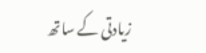زیادتی کے ساتھ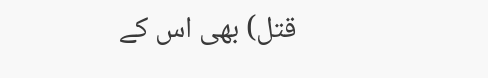قتل) بھی اس کے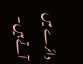دائرے میں آتے ہیں۔